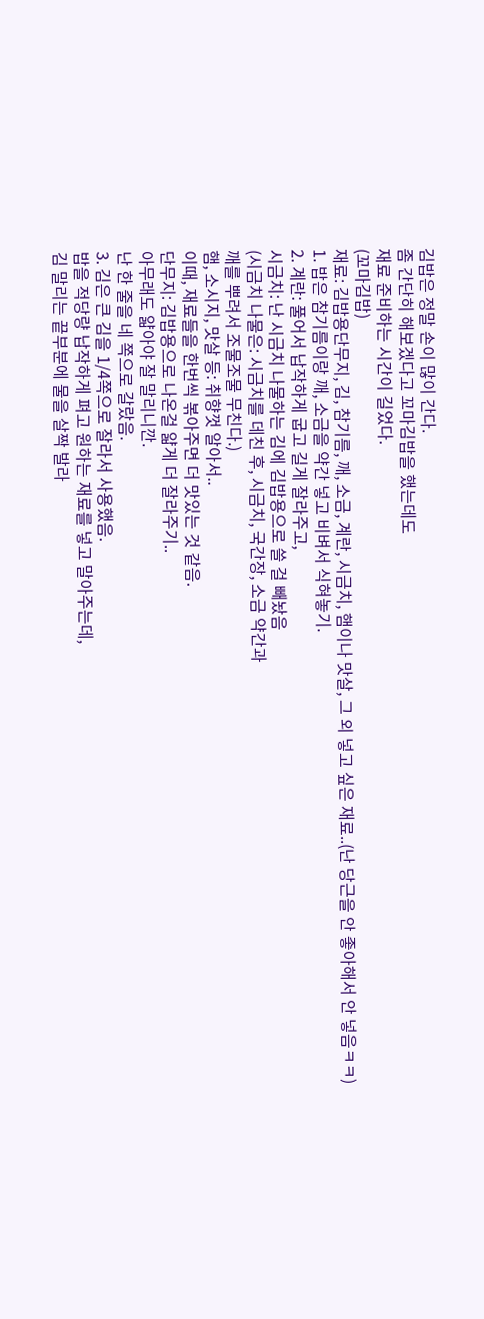김밥은 정말 손이 많이 간다.
좀 간단히 해보겠다고 꼬마김밥을 했는데도
재료 준비하는 시간이 길었다.
(꼬마김밥)
재료: 김밥용단무지, 김, 참기름, 깨, 소금, 계란, 시금치, 햄이나 맛살, 그 외 넣고 싶은 재료..(난 당근을 안 좋아해서 안 넣음ㅋㅋ)
1. 밥은 참기름이랑 깨, 소금을 약간 넣고 비벼서 식혀놓기.
2. 계란: 풀어서 납작하게 굽고 길게 잘라주고,
시금치: 난 시금치 나물하는 김에 김밥용으로 쓸 걸 빼놨음
(시금치 나물은: 시금치를 데친 후, 시금치, 국간장, 소금 약간과
깨를 뿌려서 조물조물 무친다.)
햄, 소시지, 맛살 등: 취향껏 알아서..
이때, 재료들을 한번씩 볶아주면 더 맛있는 것 같음.
단무지: 김밥용으로 나온걸 얇게 더 잘라주기..
아무래도 얇아야 잘 말리니깐.
난 한 줄을 네 쪽으로 갈랐음.
3. 김은 큰 김을 1/4쪽으로 잘라서 사용했음.
밥을 적당량 납작하게 펴고 원하는 재료를 넣고 말아주는데,
김 말리는 끝부분에 물을 살짝 발라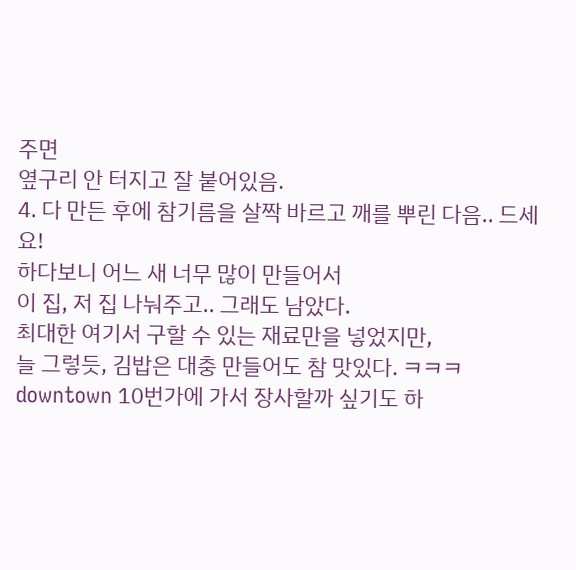주면
옆구리 안 터지고 잘 붙어있음.
4. 다 만든 후에 참기름을 살짝 바르고 깨를 뿌린 다음.. 드세요!
하다보니 어느 새 너무 많이 만들어서
이 집, 저 집 나눠주고.. 그래도 남았다.
최대한 여기서 구할 수 있는 재료만을 넣었지만,
늘 그렇듯, 김밥은 대충 만들어도 참 맛있다. ㅋㅋㅋ
downtown 10번가에 가서 장사할까 싶기도 하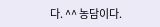다. ^^ 농담이다.